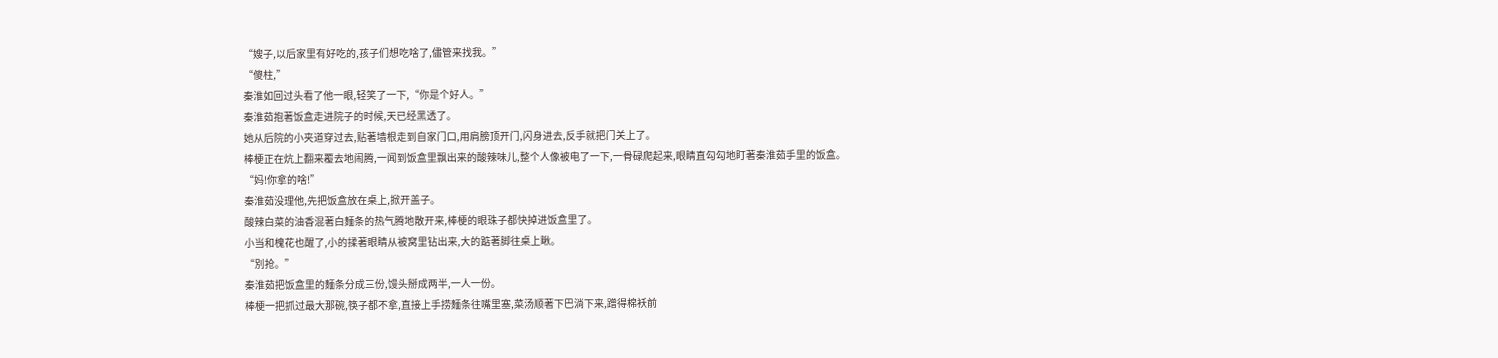“嫂子,以后家里有好吃的,孩子们想吃啥了,儘管来找我。”
“傻柱,”
秦淮如回过头看了他一眼,轻笑了一下,“你是个好人。”
秦淮茹抱著饭盒走进院子的时候,天已经黑透了。
她从后院的小夹道穿过去,贴著墙根走到自家门口,用肩膀顶开门,闪身进去,反手就把门关上了。
棒梗正在炕上翻来覆去地闹腾,一闻到饭盒里飘出来的酸辣味儿,整个人像被电了一下,一骨碌爬起来,眼睛直勾勾地盯著秦淮茹手里的饭盒。
“妈!你拿的啥!”
秦淮茹没理他,先把饭盒放在桌上,掀开盖子。
酸辣白菜的油香混著白麵条的热气腾地散开来,棒梗的眼珠子都快掉进饭盒里了。
小当和槐花也醒了,小的揉著眼睛从被窝里钻出来,大的踮著脚往桌上瞅。
“別抢。”
秦淮茹把饭盒里的麵条分成三份,馒头掰成两半,一人一份。
棒梗一把抓过最大那碗,筷子都不拿,直接上手捞麵条往嘴里塞,菜汤顺著下巴淌下来,蹭得棉袄前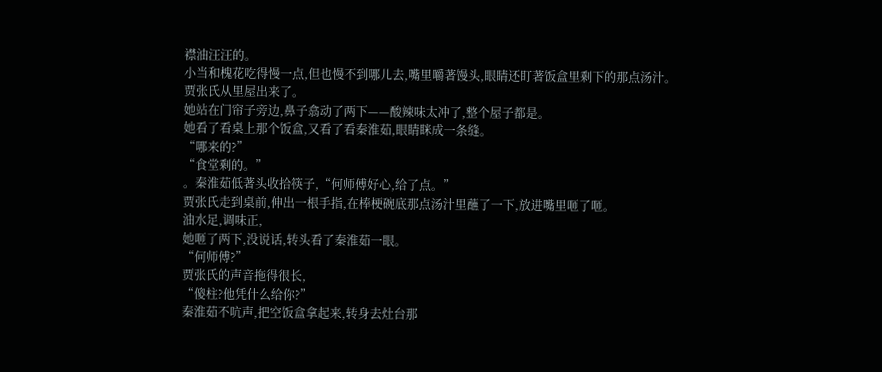襟油汪汪的。
小当和槐花吃得慢一点,但也慢不到哪儿去,嘴里嚼著馒头,眼睛还盯著饭盒里剩下的那点汤汁。
贾张氏从里屋出来了。
她站在门帘子旁边,鼻子翕动了两下——酸辣味太冲了,整个屋子都是。
她看了看桌上那个饭盒,又看了看秦淮茹,眼睛眯成一条缝。
“哪来的?”
“食堂剩的。”
。秦淮茹低著头收拾筷子,“何师傅好心,给了点。”
贾张氏走到桌前,伸出一根手指,在棒梗碗底那点汤汁里蘸了一下,放进嘴里咂了咂。
油水足,调味正,
她咂了两下,没说话,转头看了秦淮茹一眼。
“何师傅?”
贾张氏的声音拖得很长,
“傻柱?他凭什么给你?”
秦淮茹不吭声,把空饭盒拿起来,转身去灶台那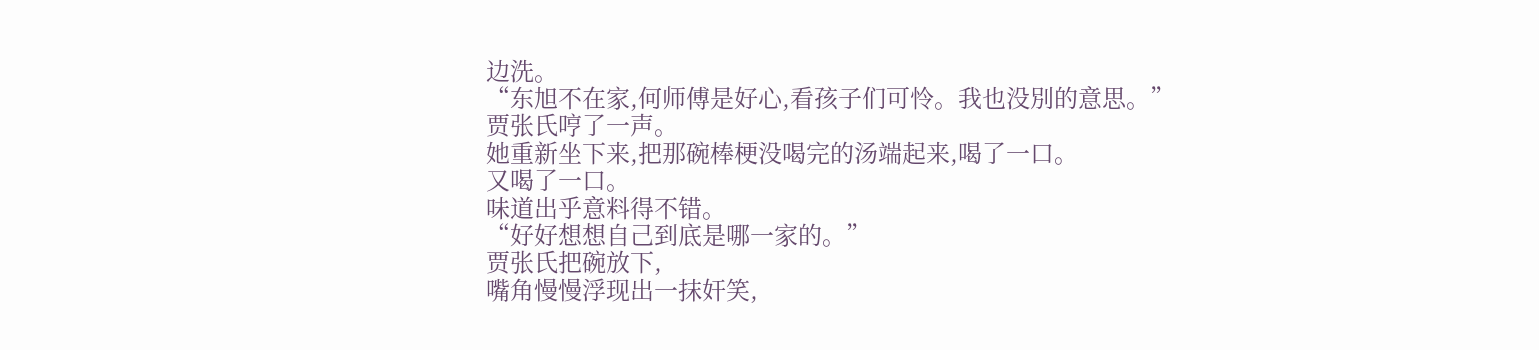边洗。
“东旭不在家,何师傅是好心,看孩子们可怜。我也没別的意思。”
贾张氏哼了一声。
她重新坐下来,把那碗棒梗没喝完的汤端起来,喝了一口。
又喝了一口。
味道出乎意料得不错。
“好好想想自己到底是哪一家的。”
贾张氏把碗放下,
嘴角慢慢浮现出一抹奸笑,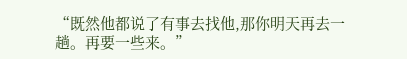“既然他都说了有事去找他,那你明天再去一趟。再要一些来。”